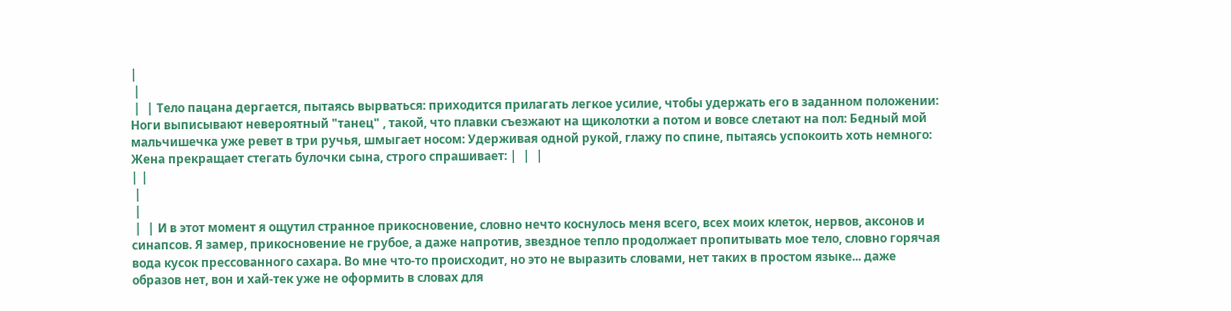|
 |
 |  | Тело пацана дергается, пытаясь вырваться: приходится прилагать легкое усилие, чтобы удержать его в заданном положении: Ноги выписывают невероятный "танец" , такой, что плавки съезжают на щиколотки а потом и вовсе слетают на пол: Бедный мой мальчишечка уже ревет в три ручья, шмыгает носом: Удерживая одной рукой, глажу по спине, пытаясь успокоить хоть немного: Жена прекращает стегать булочки сына, строго спрашивает: |  |  |
| |
 |
 |
 |  | И в этот момент я ощутил странное прикосновение, словно нечто коснулось меня всего, всех моих клеток, нервов, аксонов и синапсов. Я замер, прикосновение не грубое, а даже напротив, звездное тепло продолжает пропитывать мое тело, словно горячая вода кусок прессованного сахара. Во мне что-то происходит, но это не выразить словами, нет таких в простом языке... даже образов нет, вон и хай-тек уже не оформить в словах для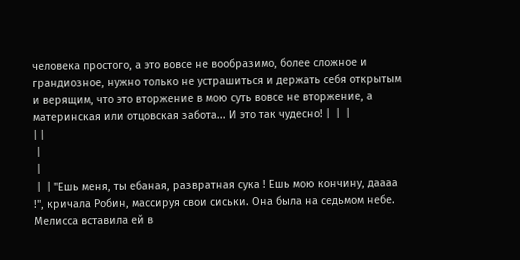человека простого, а это вовсе не вообразимо, более сложное и грандиозное, нужно только не устрашиться и держать себя открытым и верящим, что это вторжение в мою суть вовсе не вторжение, а материнская или отцовская забота... И это так чудесно! |  |  |
| |
 |
 |
 |  | "Ешь меня, ты ебаная, развратная сука ! Ешь мою кончину, даааа !", кричала Робин, массируя свои сиськи. Она была на седьмом небе. Мелисса вставила ей в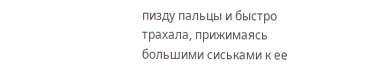пизду пальцы и быстро трахала, прижимаясь большими сиськами к ее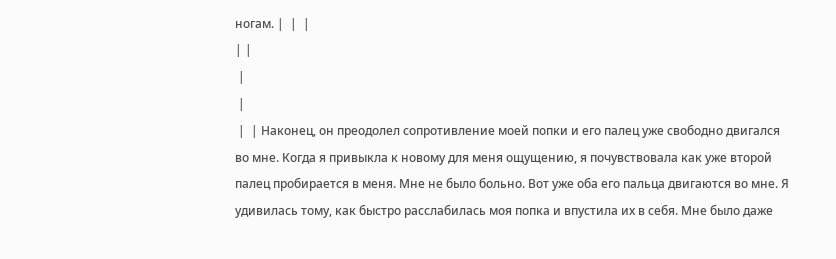ногам. |  |  |
| |
 |
 |
 |  | Наконец, он преодолел сопротивление моей попки и его палец уже свободно двигался во мне. Когда я привыкла к новому для меня ощущению, я почувствовала как уже второй палец пробирается в меня. Мне не было больно. Вот уже оба его пальца двигаются во мне. Я удивилась тому, как быстро расслабилась моя попка и впустила их в себя. Мне было даже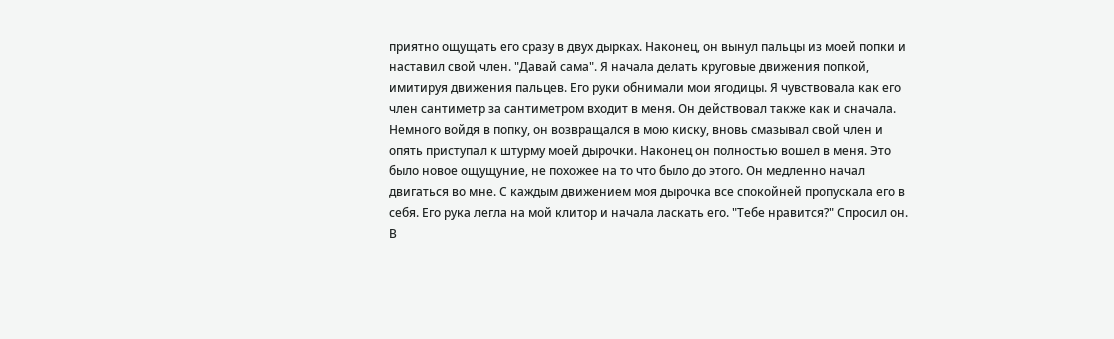приятно ощущать его сразу в двух дырках. Наконец, он вынул пальцы из моей попки и наставил свой член. "Давай сама". Я начала делать круговые движения попкой, имитируя движения пальцев. Его руки обнимали мои ягодицы. Я чувствовала как его член сантиметр за сантиметром входит в меня. Он действовал также как и сначала. Немного войдя в попку, он возвращался в мою киску, вновь смазывал свой член и опять приступал к штурму моей дырочки. Наконец он полностью вошел в меня. Это было новое ощущуние, не похожее на то что было до этого. Он медленно начал двигаться во мне. С каждым движением моя дырочка все спокойней пропускала его в себя. Его рука легла на мой клитор и начала ласкать его. "Тебе нравится?" Спросил он. В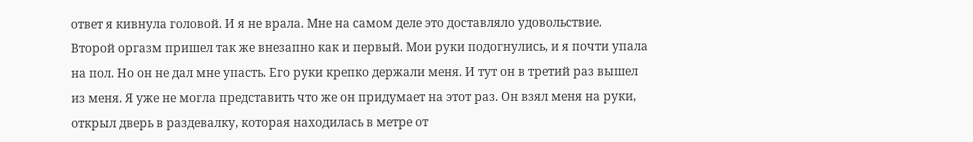ответ я кивнула головой. И я не врала. Мне на самом деле это доставляло удовольствие. Второй оргазм пришел так же внезапно как и первый. Мои руки подогнулись, и я почти упала на пол. Но он не дал мне упасть. Его руки крепко держали меня. И тут он в третий раз вышел из меня. Я уже не могла представить что же он придумает на этот раз. Он взял меня на руки, открыл дверь в раздевалку, которая находилась в метре от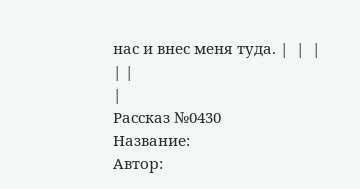нас и внес меня туда. |  |  |
| |
|
Рассказ №0430
Название:
Автор: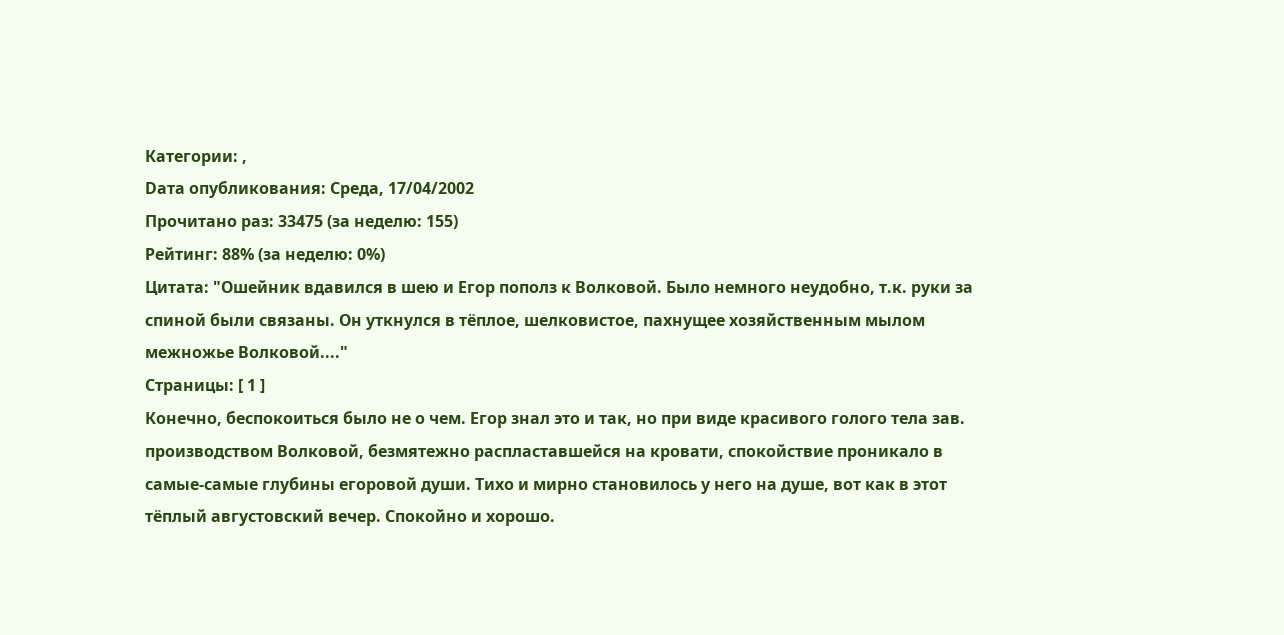Категории: ,
Dата опубликования: Среда, 17/04/2002
Прочитано раз: 33475 (за неделю: 155)
Рейтинг: 88% (за неделю: 0%)
Цитата: "Ошейник вдавился в шею и Егор пополз к Волковой. Было немного неудобно, т.к. руки за спиной были связаны. Он уткнулся в тёплое, шелковистое, пахнущее хозяйственным мылом межножье Волковой...."
Страницы: [ 1 ]
Конечно, беспокоиться было не о чем. Егор знал это и так, но при виде красивого голого тела зав. производством Волковой, безмятежно распластавшейся на кровати, спокойствие проникало в самые-самые глубины егоровой души. Тихо и мирно становилось у него на душе, вот как в этот тёплый августовский вечер. Спокойно и хорошо.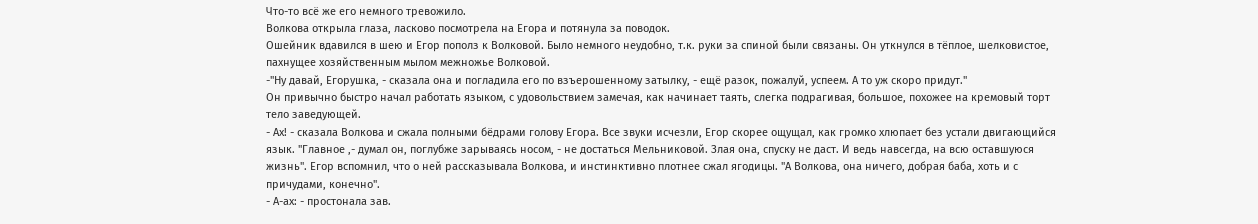Что-то всё же его немного тревожило.
Волкова открыла глаза, ласково посмотрела на Егора и потянула за поводок.
Ошейник вдавился в шею и Егор пополз к Волковой. Было немного неудобно, т.к. руки за спиной были связаны. Он уткнулся в тёплое, шелковистое, пахнущее хозяйственным мылом межножье Волковой.
-"Ну давай, Егорушка, - сказала она и погладила его по взъерошенному затылку, - ещё разок, пожалуй, успеем. А то уж скоро придут."
Он привычно быстро начал работать языком, с удовольствием замечая, как начинает таять, слегка подрагивая, большое, похожее на кремовый торт тело заведующей.
- Ах! - сказала Волкова и сжала полными бёдрами голову Егора. Все звуки исчезли, Егор скорее ощущал, как громко хлюпает без устали двигающийся язык. "Главное ,- думал он, поглубже зарываясь носом, - не достаться Мельниковой. Злая она, спуску не даст. И ведь навсегда, на всю оставшуюся жизнь". Егор вспомнил, что о ней рассказывала Волкова, и инстинктивно плотнее сжал ягодицы. "А Волкова, она ничего, добрая баба, хоть и с причудами, конечно".
- А-ах: - простонала зав.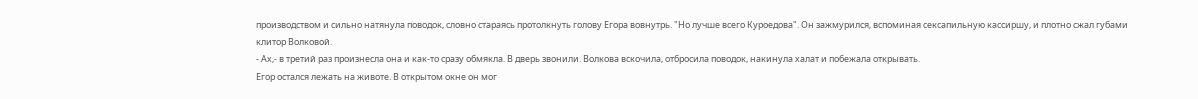производством и сильно натянула поводок, словно стараясь протолкнуть голову Егора вовнутрь. "Но лучше всего Куроедова". Он зажмурился, вспоминая сексапильную кассиршу, и плотно сжал губами клитор Волковой.
- Ах,- в третий раз произнесла она и как-то сразу обмякла. В дверь звонили. Волкова вскочила, отбросила поводок, накинула халат и побежала открывать.
Егор остался лежать на животе. В открытом окне он мог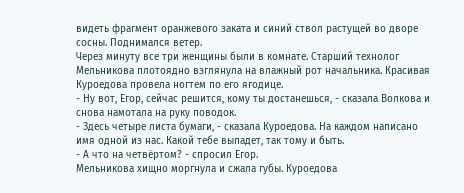видеть фрагмент оранжевого заката и синий ствол растущей во дворе сосны. Поднимался ветер.
Через минуту все три женщины были в комнате. Старший технолог Мельникова плотоядно взглянула на влажный рот начальника. Красивая Куроедова провела ногтем по его ягодице.
- Ну вот, Егор, сейчас решится, кому ты достанешься, - сказала Волкова и снова намотала на руку поводок.
- Здесь четыре листа бумаги, - сказала Куроедова. На каждом написано имя одной из нас. Какой тебе выпадет, так тому и быть.
- А что на четвёртом? - спросил Егор.
Мельникова хищно моргнула и сжала губы. Куроедова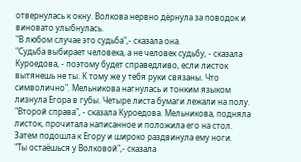отвернулась к окну. Волкова нервно дёрнула за поводок и виновато улыбнулась.
"В любом случае это судьба",- сказала она.
"Судьба выбирает человека, а не человек судьбу, - сказала Куроедова, - поэтому будет справедливо, если листок вытянешь не ты. К тому же у тебя руки связаны. Что символично". Мельникова нагнулась и тонким языком лизнула Егора в губы. Четыре листа бумаги лежали на полу.
"Второй справа", - сказала Куроедова. Мельникова, подняла листок, прочитала написанное и положила его на стол. Затем подошла к Егору и широко раздвинула ему ноги.
"Ты остаёшься у Волковой",- сказала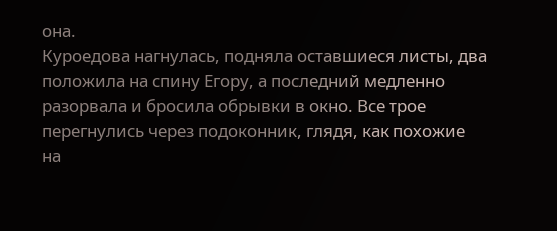она.
Куроедова нагнулась, подняла оставшиеся листы, два положила на спину Егору, а последний медленно разорвала и бросила обрывки в окно. Все трое перегнулись через подоконник, глядя, как похожие на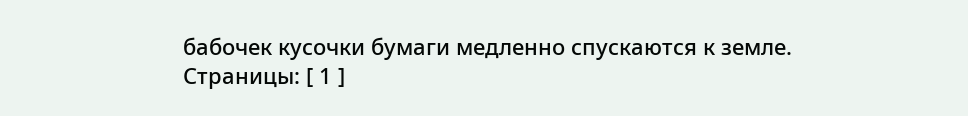бабочек кусочки бумаги медленно спускаются к земле.
Страницы: [ 1 ]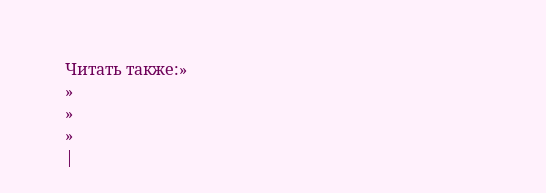Читать также:»
»
»
»
|